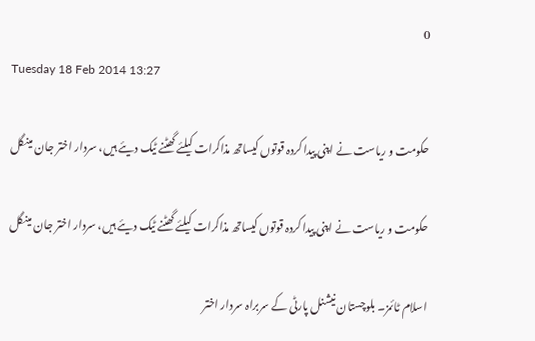0
Tuesday 18 Feb 2014 13:27

حکومت و ریاست نے اپنی پیدا کردہ قوتوں کیساتھ مذاکرات کیلئے گھٹنے ٹیک دیئے ہیں، سردار اختر جان مینگل

حکومت و ریاست نے اپنی پیدا کردہ قوتوں کیساتھ مذاکرات کیلئے گھٹنے ٹیک دیئے ہیں، سردار اختر جان مینگل

اسلام ٹائمز۔ بلوچستان نیشنل پارٹی کے سربراہ سردار اختر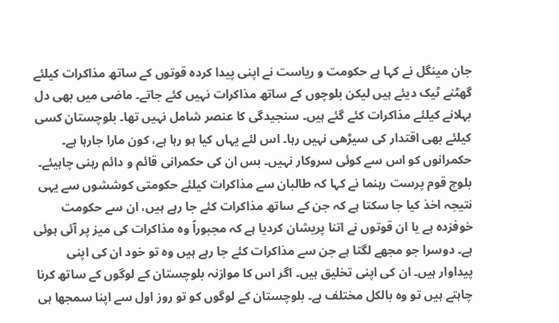جان مینگل نے کہا ہے حکومت و ریاست نے اپنی پیدا کردہ قوتوں کے ساتھ مذاکرات کیلئے گھٹنے ٹیک دیئے ہیں لیکن بلوچوں کے ساتھ مذاکرات نہیں کئے جاتے۔ ماضی میں بھی دل بہلانے کیلئے مذاکرات کئے گئے ہیں۔ سنجیدگی کا عنصر شامل نہیں تھا۔ بلوچستان کسی کیلئے بھی اقتدار کی سیڑھی نہیں رہا۔ اس لئے یہاں کیا ہو رہا ہے، کون مارا جارہا ہے۔ حکمرانوں کو اس سے کوئی سروکار نہیں۔ بس ان کی حکمرانی قائم و دائم رہنی چاہیئے۔ بلوچ قوم پرست رہنما نے کہا کہ طالبان سے مذاکرات کیلئے حکومتی کوششوں سے یہی نتیجہ اخذ کیا جا سکتا ہے کہ جن کے ساتھ مذاکرات کئے جا رہے ہیں، ان سے حکومت خوفزدہ ہے یا ان قوتوں نے اتنا پریشان کردیا ہے کہ مجبوراً وہ مذاکرات کی میز پر آئی ہوئی ہے۔ دوسرا جو مجھے لگتا ہے جن سے مذاکرات کئے جا رہے ہیں وہ تو خود ان کی اپنی پیداوار ہیں۔ ان کی اپنی تخلیق ہیں۔ اگر اس کا موازنہ بلوچستان کے لوگوں کے ساتھ کرنا چاہتے ہیں تو وہ بالکل مختلف ہے۔ بلوچستان کے لوگوں کو تو روز اول سے اپنا سمجھا ہی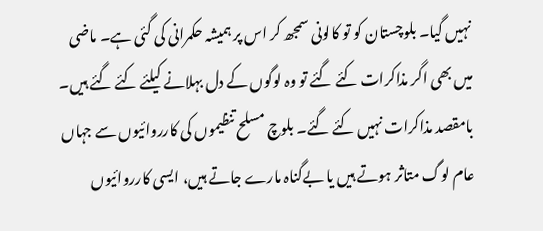نہیں گیا۔ بلوچستان کو تو کالونی سمجھ کر اس پر ہمیشہ حکمرانی کی گئی ہے۔ ماضی میں بھی اگر مذاکرات کئے گئے تو وہ لوگوں کے دل بہلانے کیلئے کئے گئے ہیں۔ بامقصد مذاکرات نہیں کئے گئے۔ بلوچ مسلح تنظیموں کی کارروائیوں سے جہاں عام لوگ متاثر ہوتے ہیں یا بےگناہ مارے جاتے ہیں، ایسی کارروائیوں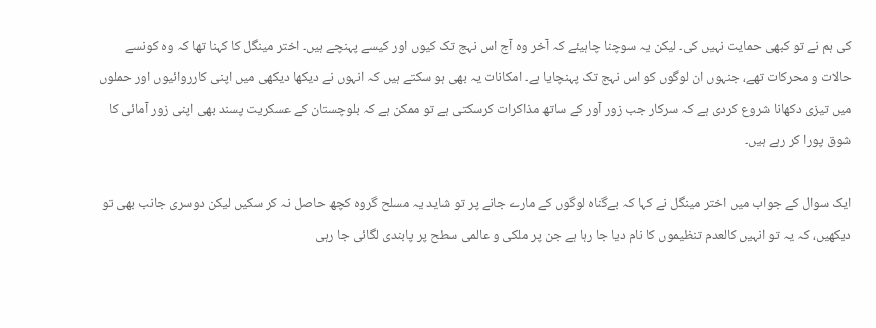کی ہم نے تو کبھی حمایت نہیں کی۔ لیکن یہ سوچنا چاہیئے کہ آخر وہ آج اس نہج تک کیوں اور کیسے پہنچے ہیں۔ اختر مینگل کا کہنا تھا کہ وہ کونسے حالات و محرکات تھے، جنہوں ان لوگوں کو اس نہج تک پہنچایا ہے۔ امکانات یہ بھی ہو سکتے ہیں کہ انہوں نے دیکھا دیکھی میں اپنی کارروائیوں اور حملوں میں تیزی دکھانا شروع کردی ہے کہ سرکار جب زور آور کے ساتھ مذاکرات کرسکتی ہے تو ممکن ہے کہ بلوچستان کے عسکریت پسند بھی اپنی زور آمائی کا شوق پورا کر رہے ہیں۔

ایک سوال کے جواب میں اختر مینگل نے کہا کہ بےگناہ لوگوں کے مارے جانے پر تو شاید یہ مسلح گروہ کچھ حاصل نہ کر سکیں لیکن دوسری جانب بھی تو دیکھیں، کہ یہ تو انہیں کالعدم تنظیموں کا نام دیا جا رہا ہے جن پر ملکی و عالمی سطح پر پابندی لگائی جا رہی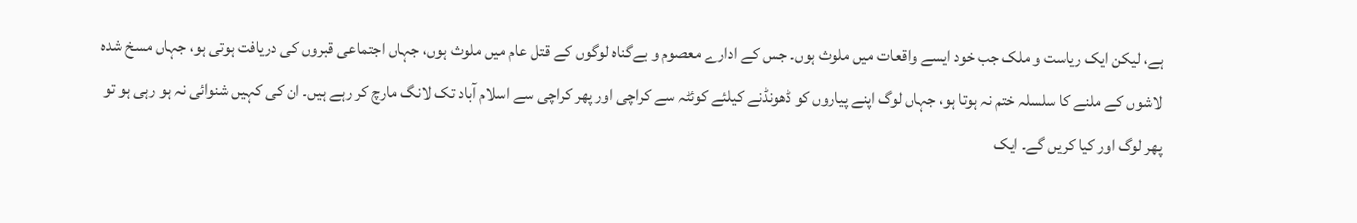ہے، لیکن ایک ریاست و ملک جب خود ایسے واقعات میں ملوث ہوں۔ جس کے ادارے معصوم و بےگناہ لوگوں کے قتل عام میں ملوث ہوں، جہاں اجتماعی قبروں کی دریافت ہوتی ہو، جہاں مسخ شدہ لاشوں کے ملنے کا سلسلہ ختم نہ ہوتا ہو، جہاں لوگ اپنے پیاروں کو ڈھونڈنے کیلئے کوئٹہ سے کراچی اور پھر کراچی سے اسلام آباد تک لانگ مارچ کر رہے ہیں۔ ان کی کہیں شنوائی نہ ہو رہی ہو تو پھر لوگ اور کیا کریں گے۔ ایک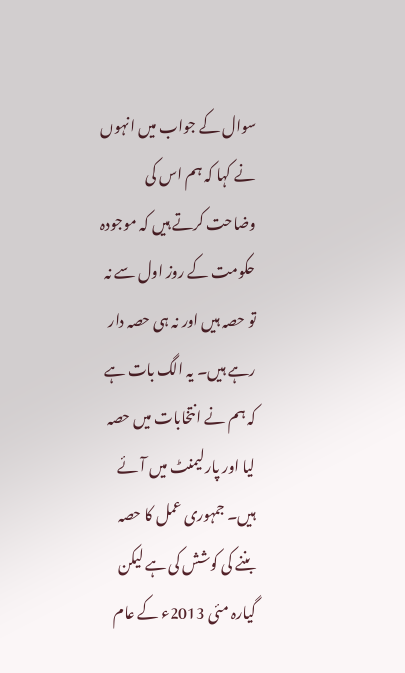سوال کے جواب میں انہوں نے کہا کہ ہم اس کی وضاحت کرتے ہیں کہ موجودہ حکومت کے روز اول سے نہ تو حصہ ہیں اور نہ ہی حصہ دار رہے ہیں۔ یہ الگ بات ہے کہ ہم نے انتخابات میں حصہ لیا اور پارلیمنٹ میں آئے ہیں۔ جمہوری عمل کا حصہ بننے کی کوشش کی ہے لیکن گیارہ مئی 2013ء کے عام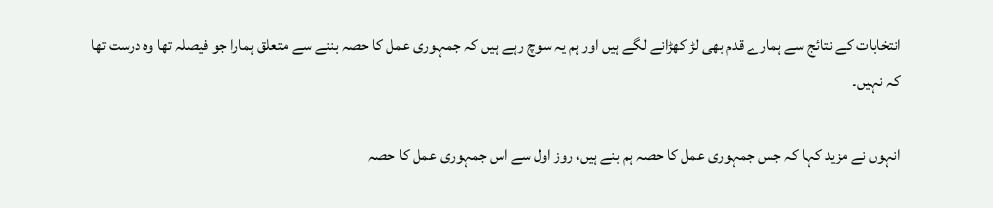انتخابات کے نتائج سے ہمارے قدم بھی لڑ کھڑانے لگے ہیں اور ہم یہ سوچ رہے ہیں کہ جمہوری عمل کا حصہ بننے سے متعلق ہمارا جو فیصلہ تھا وہ درست تھا کہ نہیں۔

انہوں نے مزید کہا کہ جس جمہوری عمل کا حصہ ہم بنے ہیں، روز اول سے اس جمہوری عمل کا حصہ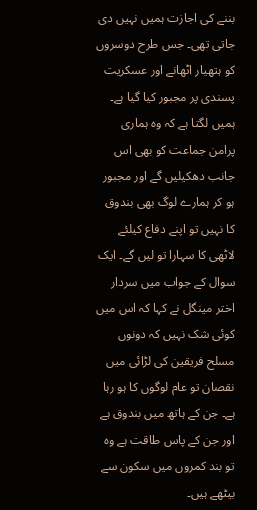بننے کی اجازت ہمیں نہیں دی جاتی تھی۔ جس طرح دوسروں کو ہتھیار اٹھانے اور عسکریت پسندی پر مجبور کیا گیا ہے۔ ہمیں لگتا ہے کہ وہ ہماری پرامن جماعت کو بھی اس جانب دھکیلیں گے اور مجبور ہو کر ہمارے لوگ بھی بندوق کا نہیں تو اپنے دفاع کیلئے لاٹھی کا سہارا تو لیں گے۔ ایک سوال کے جواب میں سردار اختر مینگل نے کہا کہ اس میں کوئی شک نہیں کہ دونوں مسلح فریقین کی لڑائی میں نقصان تو عام لوگوں کا ہو رہا ہے۔ جن کے ہاتھ میں بندوق ہے اور جن کے پاس طاقت ہے وہ تو بند کمروں میں سکون سے بیٹھے ہیں۔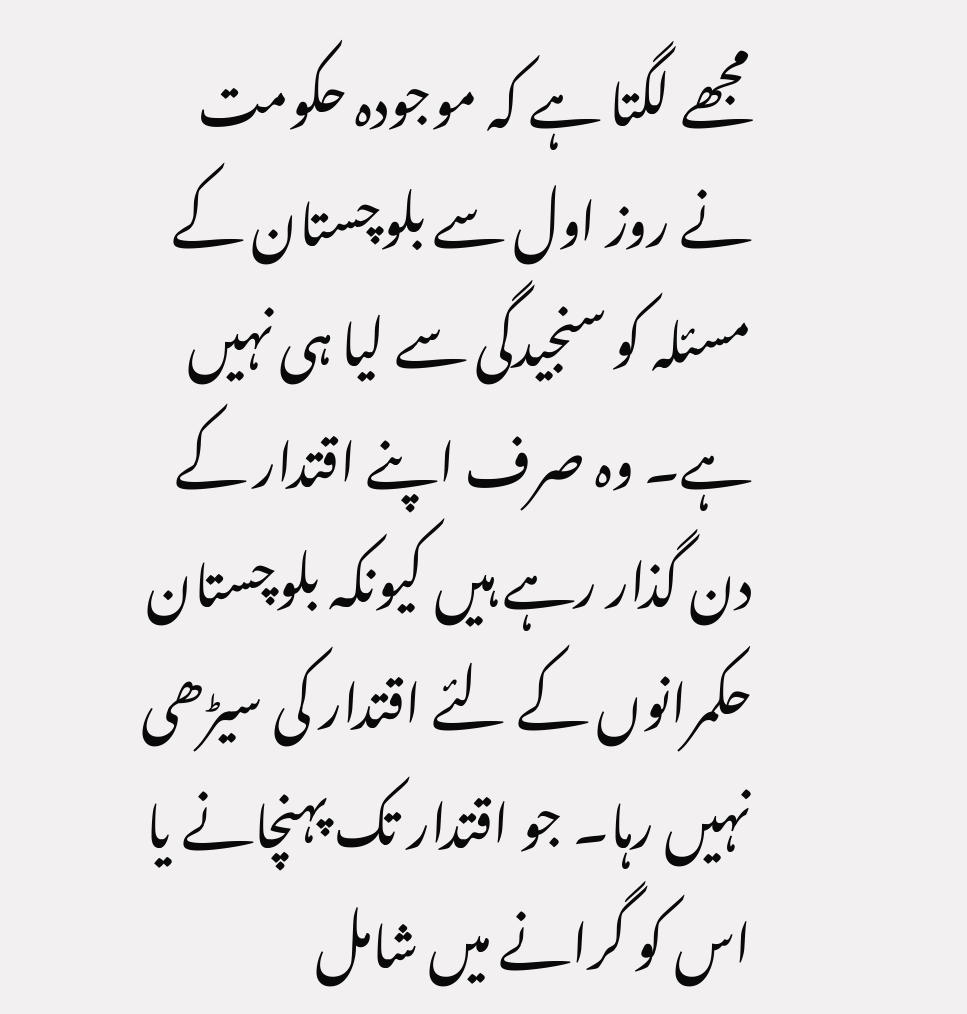مجھے لگتا ہے کہ موجودہ حکومت نے روز اول سے بلوچستان کے مسئلہ کو سنجیدگی سے لیا ہی نہیں ہے۔ وہ صرف اپنے اقتدار کے دن گذار رہے ہیں کیونکہ بلوچستان حکمرانوں کے لئے اقتدار کی سیڑھی نہیں رہا۔ جو اقتدار تک پہنچانے یا اس کو گرانے میں شامل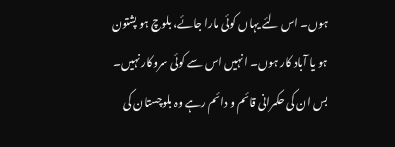ہوں۔ اس لئے یہاں کوئی مارا جائے، بلوچ ہو پشتون ہو یا آباد کار ہوں۔ انہیں اس سے کوئی سروکار نہیں۔ بس ان کی حکمرانی قائم و دائم رہے وہ بلوچستان کی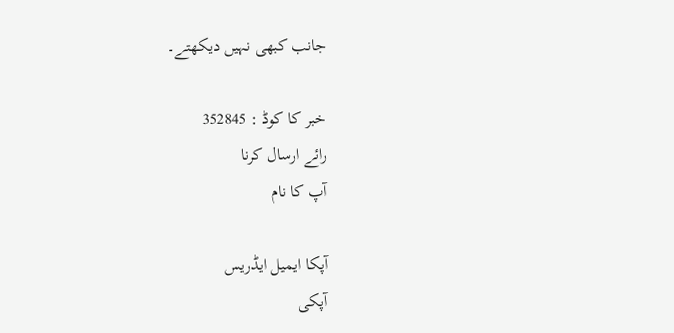جانب کبھی نہیں دیکھتے۔

خبر کا کوڈ : 352845
رائے ارسال کرنا
آپ کا نام

آپکا ایمیل ایڈریس
آپکی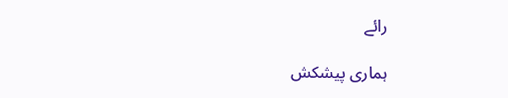رائے

ہماری پیشکش